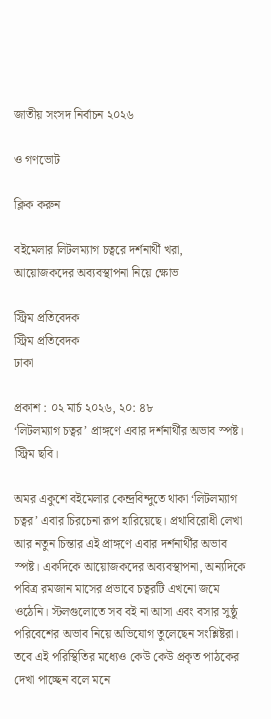জাতীয় সংসদ নির্বাচন ২০২৬

ও গণভোট

ক্লিক করুন

বইমেলার লিটলম্যাগ চত্বরে দর্শনার্থী খরা, আয়োজকদের অব্যবস্থাপনা নিয়ে ক্ষোভ

স্ট্রিম প্রতিবেদক
স্ট্রিম প্রতিবেদক
ঢাকা

প্রকাশ : ০২ মার্চ ২০২৬, ২০: ৪৮
‘লিটলম্যাগ চত্বর’ প্রাঙ্গণে এবার দর্শনার্থীর অভাব স্পষ্ট। স্ট্রিম ছবি।

অমর একুশে বইমেলার কেন্দ্রবিন্দুতে থাকা ‘লিটলম্যাগ চত্বর’ এবার চিরচেনা রূপ হারিয়েছে। প্রথাবিরোধী লেখা আর নতুন চিন্তার এই প্রাঙ্গণে এবার দর্শনার্থীর অভাব স্পষ্ট। একদিকে আয়োজকদের অব্যবস্থাপনা, অন্যদিকে পবিত্র রমজান মাসের প্রভাবে চত্বরটি এখনো জমে ওঠেনি। স্টলগুলোতে সব বই না আসা এবং বসার সুষ্ঠু পরিবেশের অভাব নিয়ে অভিযোগ তুলেছেন সংশ্লিষ্টরা। তবে এই পরিস্থিতির মধ্যেও কেউ কেউ প্রকৃত পাঠকের দেখা পাচ্ছেন বলে মনে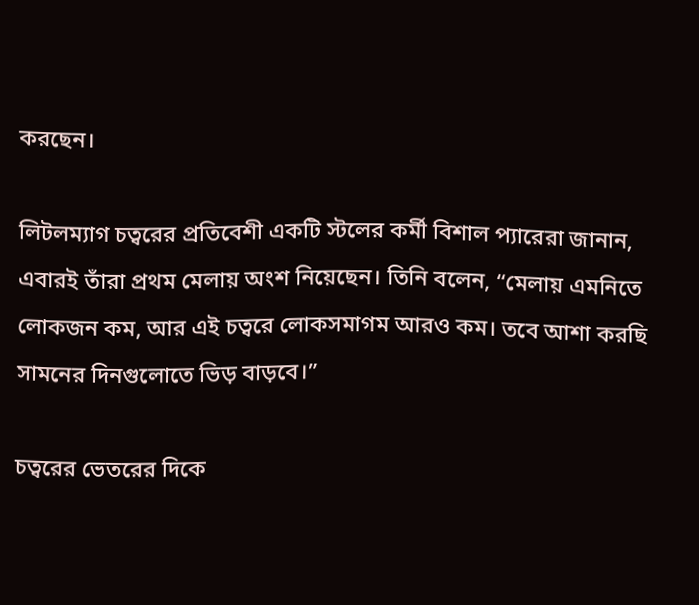করছেন।

লিটলম্যাগ চত্বরের প্রতিবেশী একটি স্টলের কর্মী বিশাল প্যারেরা জানান, এবারই তাঁরা প্রথম মেলায় অংশ নিয়েছেন। তিনি বলেন, “মেলায় এমনিতে লোকজন কম, আর এই চত্বরে লোকসমাগম আরও কম। তবে আশা করছি সামনের দিনগুলোতে ভিড় বাড়বে।”

চত্বরের ভেতরের দিকে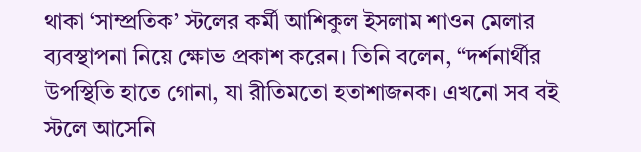থাকা ‘সাম্প্রতিক’ স্টলের কর্মী আশিকুল ইসলাম শাওন মেলার ব্যবস্থাপনা নিয়ে ক্ষোভ প্রকাশ করেন। তিনি বলেন, “দর্শনার্থীর উপস্থিতি হাতে গোনা, যা রীতিমতো হতাশাজনক। এখনো সব বই স্টলে আসেনি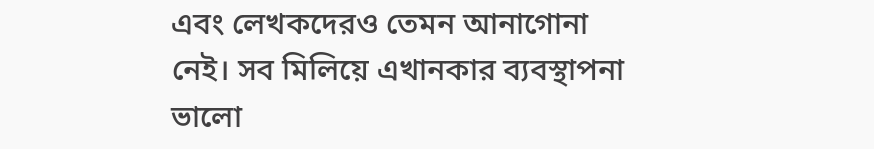এবং লেখকদেরও তেমন আনাগোনা নেই। সব মিলিয়ে এখানকার ব্যবস্থাপনা ভালো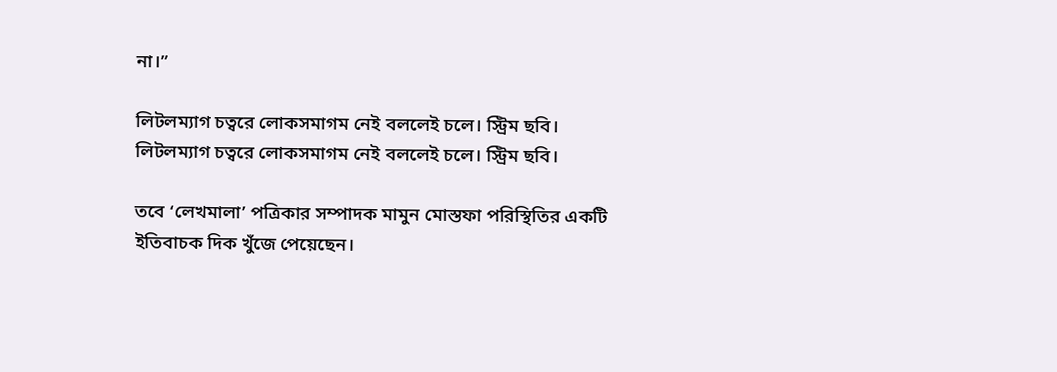না।”

লিটলম্যাগ চত্বরে লোকসমাগম নেই বললেই চলে। স্ট্রিম ছবি।
লিটলম্যাগ চত্বরে লোকসমাগম নেই বললেই চলে। স্ট্রিম ছবি।

তবে ‘লেখমালা’ পত্রিকার সম্পাদক মামুন মোস্তফা পরিস্থিতির একটি ইতিবাচক দিক খুঁজে পেয়েছেন।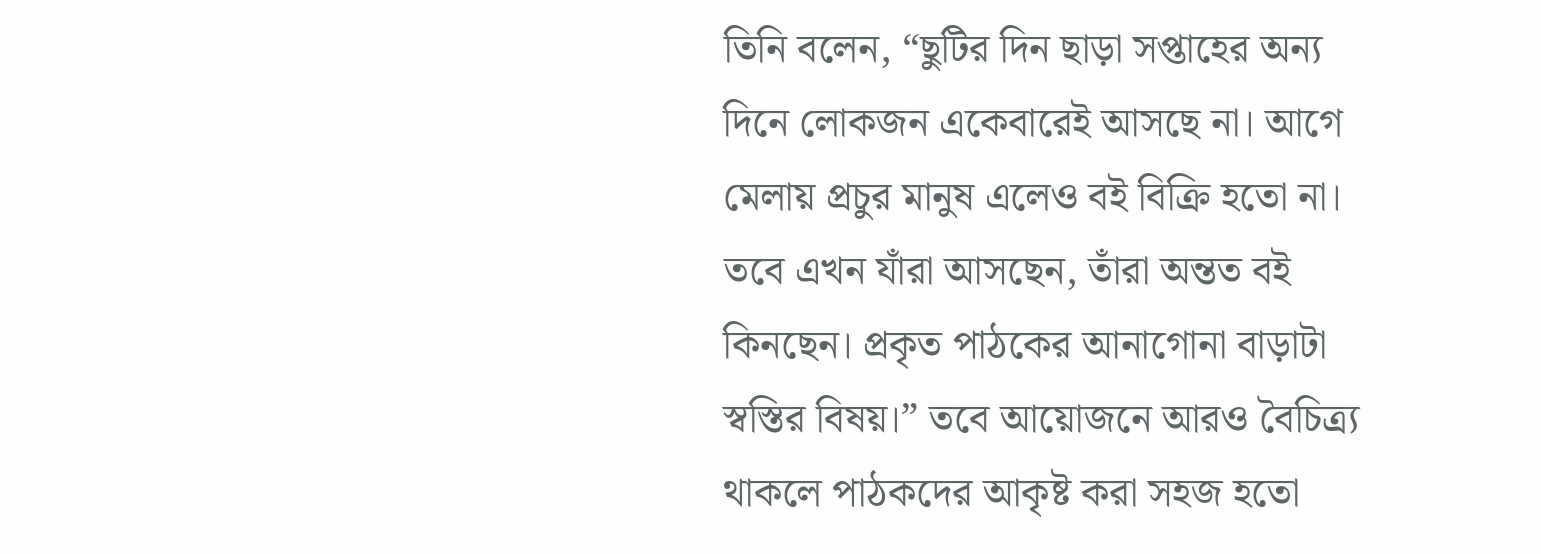তিনি বলেন, “ছুটির দিন ছাড়া সপ্তাহের অন্য দিনে লোকজন একেবারেই আসছে না। আগে মেলায় প্রচুর মানুষ এলেও বই বিক্রি হতো না। তবে এখন যাঁরা আসছেন, তাঁরা অন্তত বই কিনছেন। প্রকৃত পাঠকের আনাগোনা বাড়াটা স্বস্তির বিষয়।” তবে আয়োজনে আরও বৈচিত্র্য থাকলে পাঠকদের আকৃষ্ট করা সহজ হতো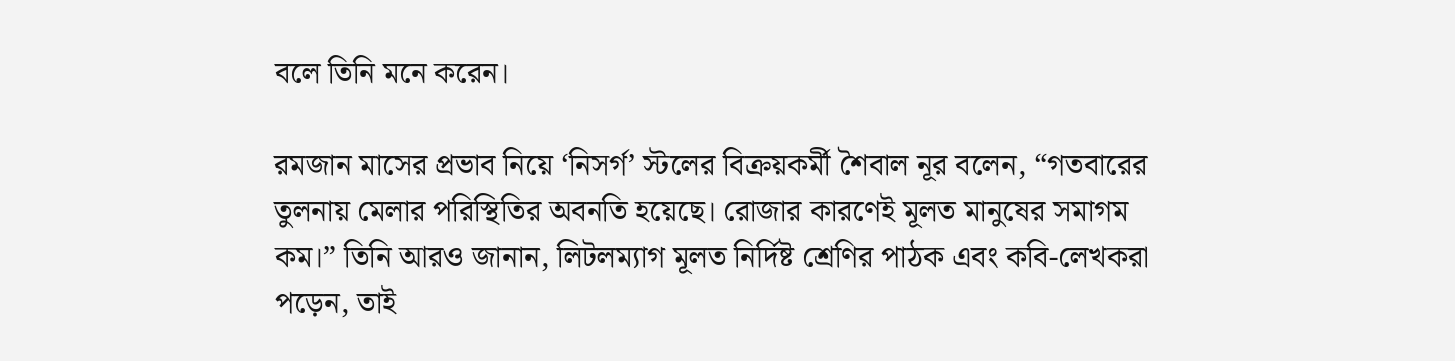বলে তিনি মনে করেন।

রমজান মাসের প্রভাব নিয়ে ‘নিসর্গ’ স্টলের বিক্রয়কর্মী শৈবাল নূর বলেন, “গতবারের তুলনায় মেলার পরিস্থিতির অবনতি হয়েছে। রোজার কারণেই মূলত মানুষের সমাগম কম।” তিনি আরও জানান, লিটলম্যাগ মূলত নির্দিষ্ট শ্রেণির পাঠক এবং কবি-লেখকরা পড়েন, তাই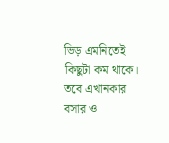ভিড় এমনিতেই কিছুটা কম থাকে। তবে এখানকার বসার ও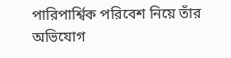পারিপার্শ্বিক পরিবেশ নিয়ে তাঁর অভিযোগ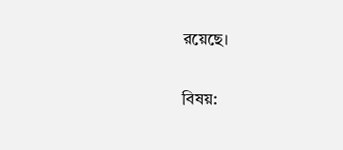রয়েছে।

বিষয়: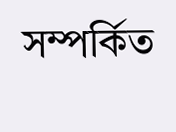সম্পর্কিত